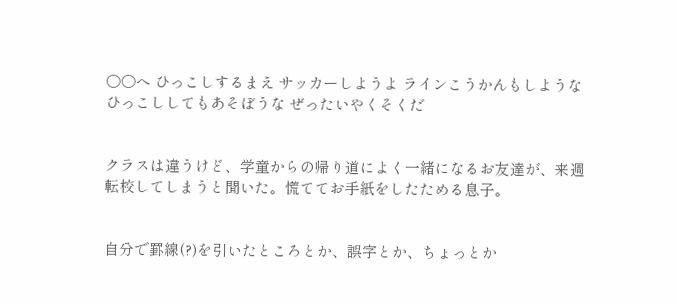○○へ ひっこしするまえ サッカーしようよ ラインこうかんもしような ひっこししてもあそぼうな ぜったいやくそくだ


クラスは違うけど、学童からの帰り道によく一緒になるお友達が、来週転校してしまうと聞いた。慌ててお手紙をしたためる息子。


自分で罫線(?)を引いたところとか、誤字とか、ちょっとか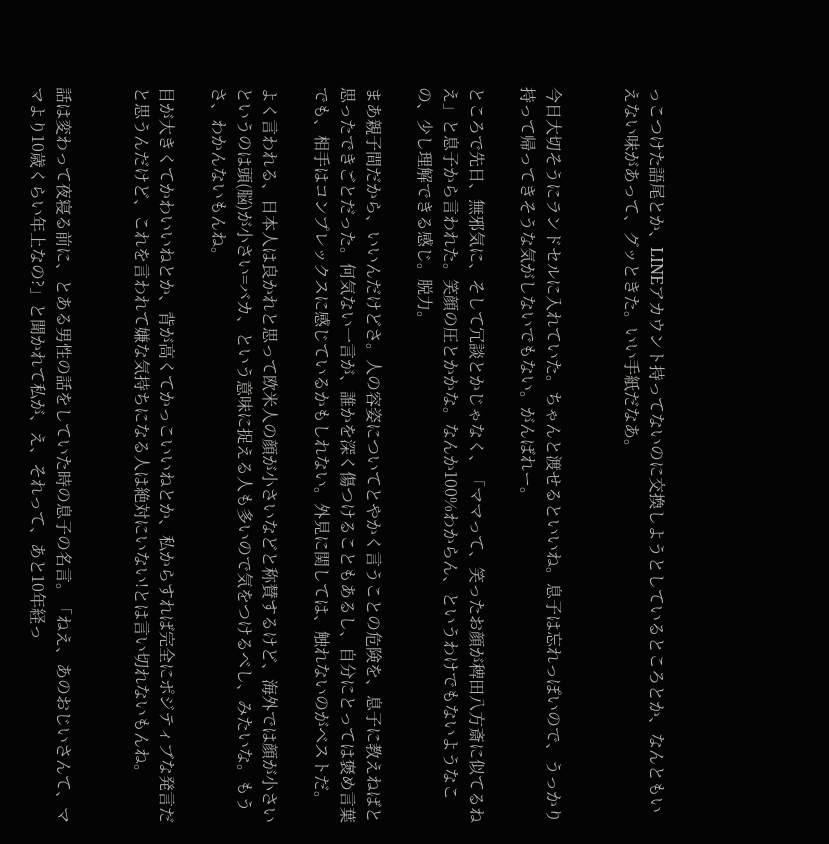っこつけた語尾とか、LINEアカウント持ってないのに交換しようとしているところとか、なんともいえない味があって、グッときた。いい手紙だなあ。


今日大切そうにランドセルに入れていた。ちゃんと渡せるといいね。息子は忘れっぽいので、うっかり持って帰ってきそうな気がしないでもない。がんばれー。

ところで先日、無邪気に、そして冗談とかじゃなく、「ママって、笑ったお顔が稗田八方斎に似てるねえ」と息子から言われた。笑顔の圧とかかな。なんか100%わからん、というわけでもないようなこの、少し理解できる感じ。脱力。

まあ親子間だから、いいんだけどさ。人の容姿についてとやかく言うことの危険を、息子に教えねばと思ったできごとだった。何気ない一言が、誰かを深く傷つけることもあるし、自分にとっては褒め言葉でも、相手はコンプレックスに感じているかもしれない。外見に関しては、触れないのがベストだ。

よく言われる、日本人は良かれと思って欧米人の顔が小さいなどと称賛するけど、海外では顔が小さいというのは頭(脳)が小さい=バカ、という意味に捉える人も多いので気をつけるべし、みたいな。もうさ、わかんないもんね。

目が大きくてかわいいねとか、背が高くてかっこいいねとか、私からすれば完全にポジティブな発言だと思うんだけど、これを言われて嫌な気持ちになる人は絶対にいない!とは言い切れないもんね。


話は変わって夜寝る前に、とある男性の話をしていた時の息子の名言。「ねえ、あのおじいさんて、ママより10歳くらい年上なの?」と聞かれて私が、え、それって、あと10年経っ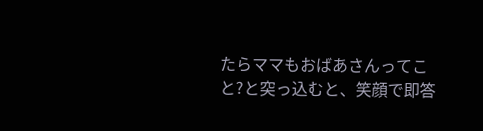たらママもおばあさんってこと?と突っ込むと、笑顔で即答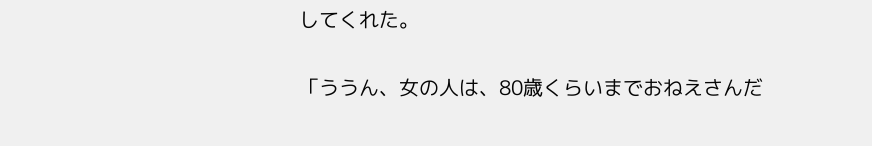してくれた。

「ううん、女の人は、80歳くらいまでおねえさんだ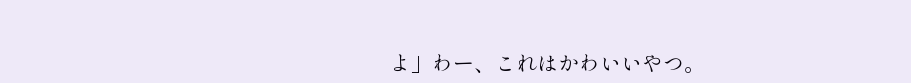よ」わー、これはかわいいやつ。